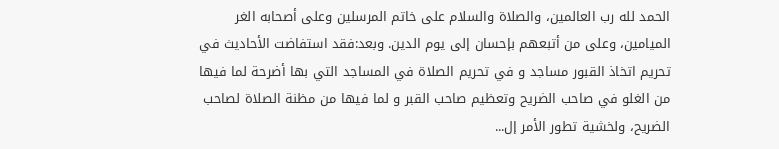الحمد لله رب العالمين، والصلاة والسلام على خاتم المرسلين وعلى أصحابه الغر الميامين، وعلى من أتبعهم بإحسان إلى يوم الدين. وبعد:فقد استفاضت الأحاديث في تحريم اتخاذ القبور مساجد و في تحريم الصلاة في المساجد التي بها أضرحة لما فيها من الغلو في صاحب الضريح وتعظيم صاحب القبر و لما فيها من مظنة الصلاة لصاحب الضريح، ولخشية تطور الأمر إل...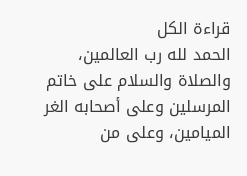قراءة الكل
الحمد لله رب العالمين، والصلاة والسلام على خاتم المرسلين وعلى أصحابه الغر الميامين، وعلى من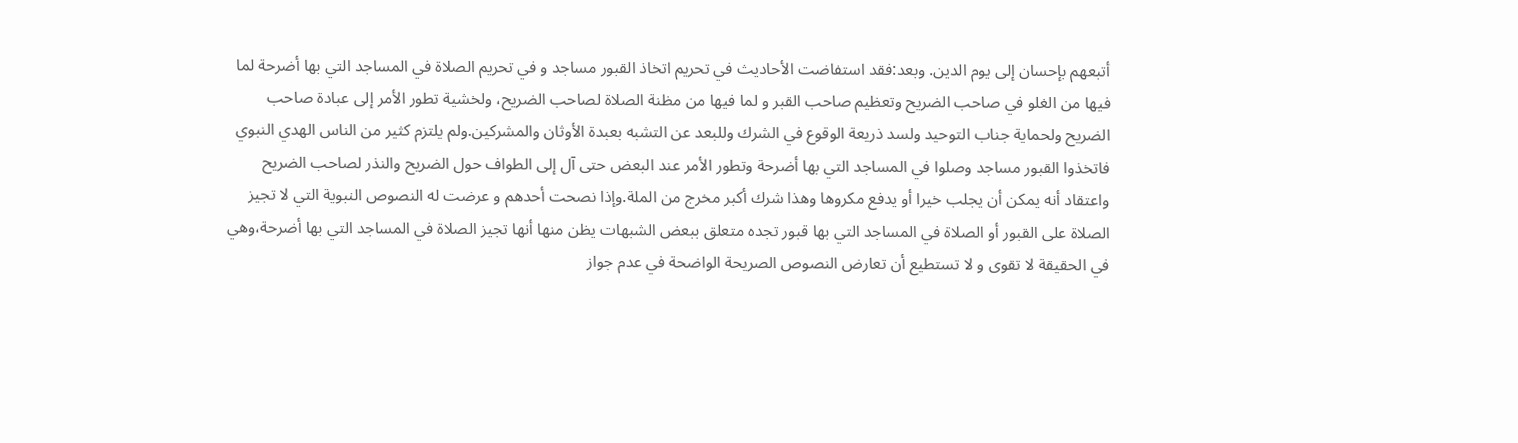أتبعهم بإحسان إلى يوم الدين. وبعد:فقد استفاضت الأحاديث في تحريم اتخاذ القبور مساجد و في تحريم الصلاة في المساجد التي بها أضرحة لما فيها من الغلو في صاحب الضريح وتعظيم صاحب القبر و لما فيها من مظنة الصلاة لصاحب الضريح، ولخشية تطور الأمر إلى عبادة صاحب الضريح ولحماية جناب التوحيد ولسد ذريعة الوقوع في الشرك وللبعد عن التشبه بعبدة الأوثان والمشركين.ولم يلتزم كثير من الناس الهدي النبوي فاتخذوا القبور مساجد وصلوا في المساجد التي بها أضرحة وتطور الأمر عند البعض حتى آل إلى الطواف حول الضريح والنذر لصاحب الضريح واعتقاد أنه يمكن أن يجلب خيرا أو يدفع مكروها وهذا شرك أكبر مخرج من الملة.وإذا نصحت أحدهم و عرضت له النصوص النبوية التي لا تجيز الصلاة على القبور أو الصلاة في المساجد التي بها قبور تجده متعلق ببعض الشبهات يظن منها أنها تجيز الصلاة في المساجد التي بها أضرحة،وهي في الحقيقة لا تقوى و لا تستطيع أن تعارض النصوص الصريحة الواضحة في عدم جواز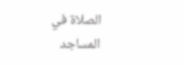الصلاة في المساجد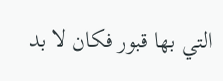التي بها قبور فكان لا بد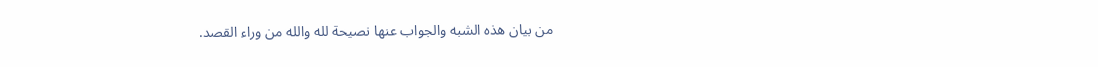من بيان هذه الشبه والجواب عنها نصيحة لله والله من وراء القصد.